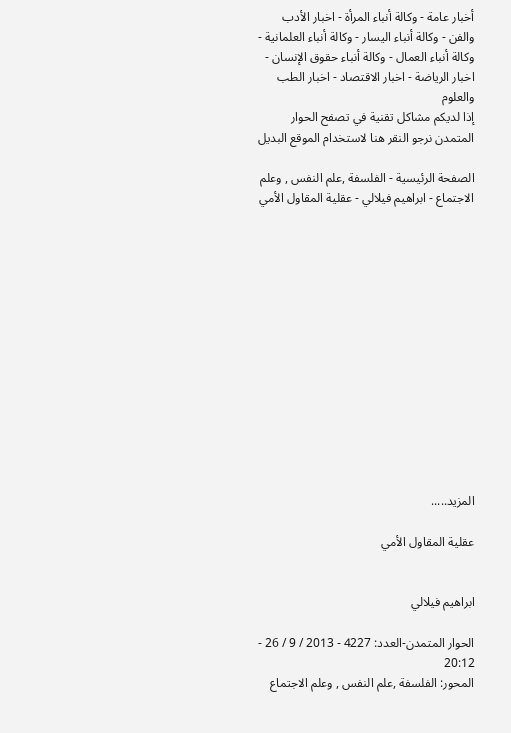أخبار عامة - وكالة أنباء المرأة - اخبار الأدب والفن - وكالة أنباء اليسار - وكالة أنباء العلمانية - وكالة أنباء العمال - وكالة أنباء حقوق الإنسان - اخبار الرياضة - اخبار الاقتصاد - اخبار الطب والعلوم
إذا لديكم مشاكل تقنية في تصفح الحوار المتمدن نرجو النقر هنا لاستخدام الموقع البديل

الصفحة الرئيسية - الفلسفة ,علم النفس , وعلم الاجتماع - ابراهيم فيلالي - عقلية المقاول الأمي














المزيد.....

عقلية المقاول الأمي


ابراهيم فيلالي

الحوار المتمدن-العدد: 4227 - 2013 / 9 / 26 - 20:12
المحور: الفلسفة ,علم النفس , وعلم الاجتماع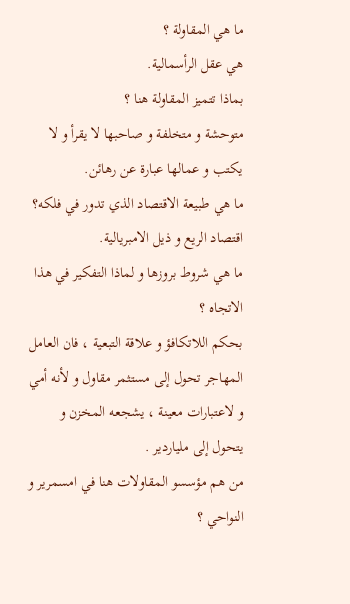ما هي المقاولة ؟
هي عقل الرأسمالية.
بماذا تتميز المقاولة هنا ؟
متوحشة و متخلفة و صاحبها لا يقرأ و لا يكتب و عمالها عبارة عن رهائن.
ما هي طبيعة الاقتصاد الذي تدور في فلكه؟
اقتصاد الريع و ذيل الامبريالية.
ما هي شروط بروزها و لماذا التفكير في هذا الاتجاه ؟
بحكم اللاتكافؤ و علاقة التبعية ، فان العامل المهاجر تحول إلى مستثمر مقاول و لأنه أمي و لاعتبارات معينة ، يشجعه المخزن و يتحول إلى ملياردير .
من هم مؤسسو المقاولات هنا في امسمرير و النواحي ؟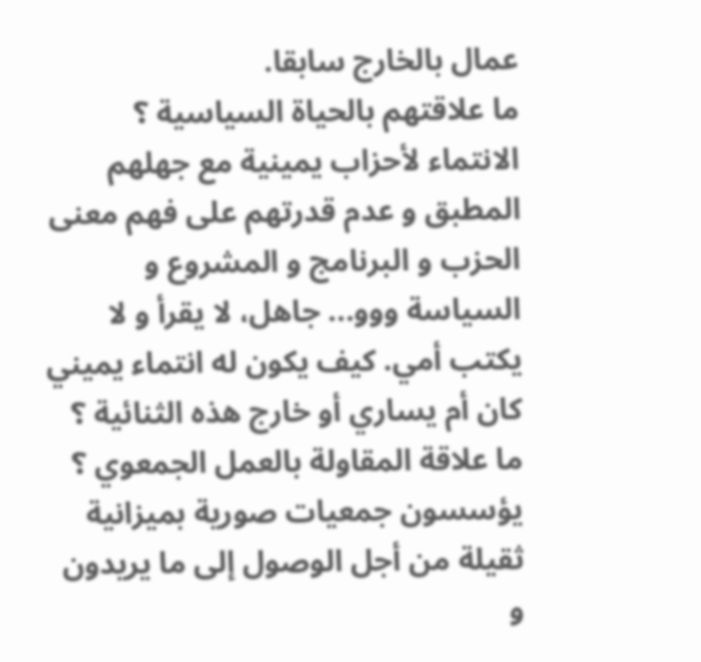عمال بالخارج سابقا.
ما علاقتهم بالحياة السياسية ؟
الانتماء لأحزاب يمينية مع جهلهم المطبق و عدم قدرتهم على فهم معنى الحزب و البرنامج و المشروع و السياسة ووو... جاهل، لا يقرأ و لا يكتب أمي. كيف يكون له انتماء يميني كان أم يساري أو خارج هذه الثنائية ؟
ما علاقة المقاولة بالعمل الجمعوي ؟
يؤسسون جمعيات صورية بميزانية ثقيلة من أجل الوصول إلى ما يريدون و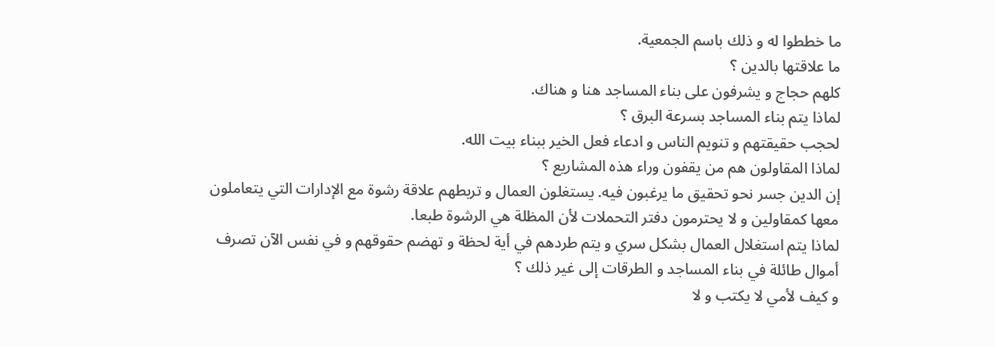ما خططوا له و ذلك باسم الجمعية.
ما علاقتها بالدين ؟
كلهم حجاج و يشرفون على بناء المساجد هنا و هناك.
لماذا يتم بناء المساجد بسرعة البرق ؟
لحجب حقيقتهم و تنويم الناس و ادعاء فعل الخير ببناء بيت الله.
لماذا المقاولون هم من يقفون وراء هذه المشاريع ؟
إن الدين جسر نحو تحقيق ما يرغبون فيه. يستغلون العمال و تربطهم علاقة رشوة مع الإدارات التي يتعاملون معها كمقاولين و لا يحترمون دفتر التحملات لأن المظلة هي الرشوة طبعا.
لماذا يتم استغلال العمال بشكل سري و يتم طردهم في أية لحظة و تهضم حقوقهم و في نفس الآن تصرف أموال طائلة في بناء المساجد و الطرقات إلى غير ذلك ؟
و كيف لأمي لا يكتب و لا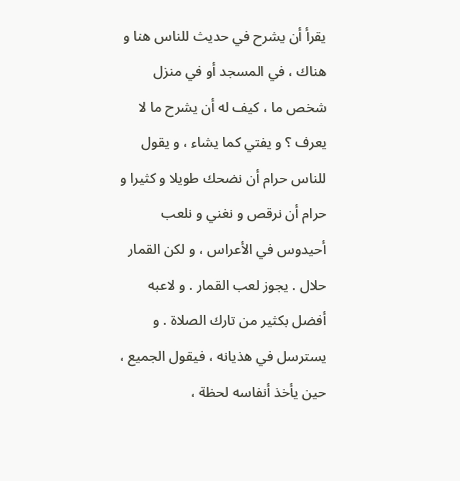يقرأ أن يشرح في حديث للناس هنا و هناك ، في المسجد أو في منزل شخص ما ، كيف له أن يشرح ما لا يعرف ؟ و يفتي كما يشاء ، و يقول للناس حرام أن نضحك طويلا و كثيرا و حرام أن نرقص و نغني و نلعب أحيدوس في الأعراس ، و لكن القمار حلال . يجوز لعب القمار . و لاعبه أفضل بكثير من تارك الصلاة . و يسترسل في هذيانه ، فيقول الجميع ، حين يأخذ أنفاسه لحظة ،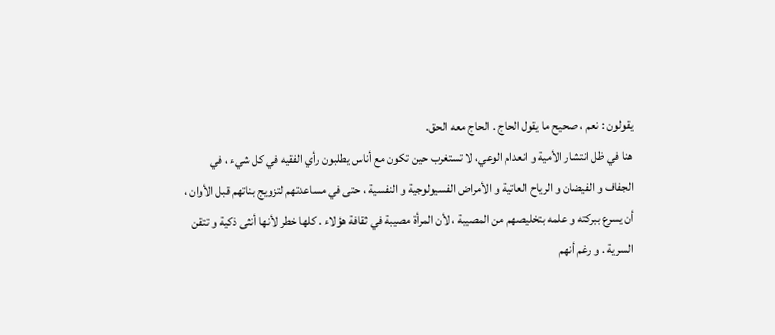يقولون : نعم ، صحيح ما يقول الحاج . الحاج معه الحق.
هنا في ظل انتشار الأمية و انعدام الوعي، لا تستغرب حين تكون مع أناس يطلبون رأي الفقيه في كل شيء ، في الجفاف و الفيضان و الرياح العاتية و الأمراض الفسيولوجية و النفسية ، حتى في مساعدتهم لتزويج بناتهم قبل الأوان ، أن يسرع ببركته و علمه بتخليصهم من المصيبة ، لأن المرأة مصيبة في ثقافة هؤلاء . كلها خطر لأنها أنثى ذكية و تتقن السرية . و رغم أنهم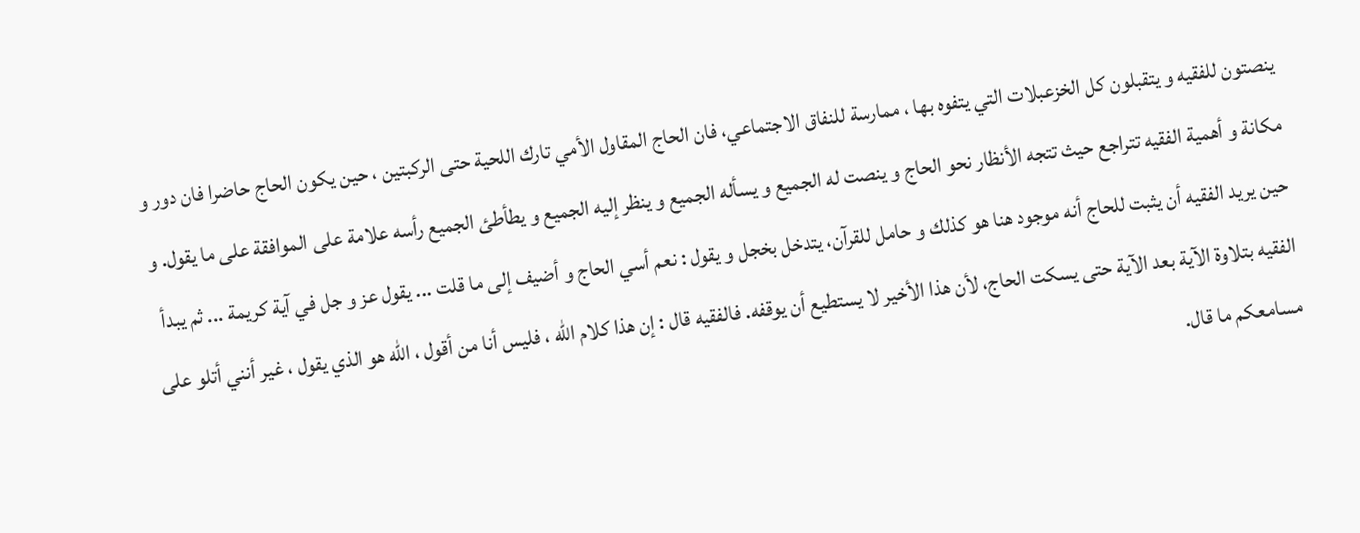ينصتون للفقيه و يتقبلون كل الخزعبلات التي يتفوه بها ، ممارسة للنفاق الاجتماعي، فان الحاج المقاول الأمي تارك اللحية حتى الركبتين ، حين يكون الحاج حاضرا فان دور و مكانة و أهمية الفقيه تتراجع حيث تتجه الأنظار نحو الحاج و ينصت له الجميع و يسأله الجميع و ينظر إليه الجميع و يطأطئ الجميع رأسه علامة على الموافقة على ما يقول. و حين يريد الفقيه أن يثبت للحاج أنه موجود هنا هو كذلك و حامل للقرآن، يتدخل بخجل و يقول : نعم أسي الحاج و أضيف إلى ما قلت ... يقول عز و جل في آية كريمة ... ثم يبدأ الفقيه بتلاوة الآية بعد الآية حتى يسكت الحاج، لأن هذا الأخير لا يستطيع أن يوقفه. فالفقيه قال : إن هذا كلام الله ، فليس أنا من أقول ، الله هو الذي يقول ، غير أنني أتلو على مسامعكم ما قال.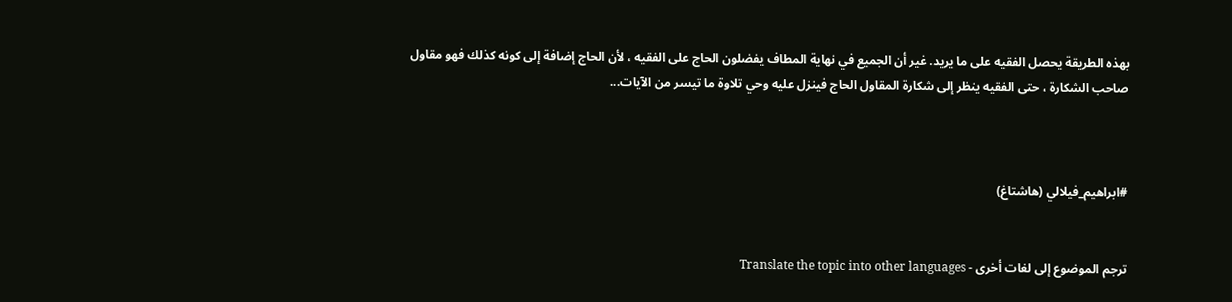بهذه الطريقة يحصل الفقيه على ما يريد. غير أن الجميع في نهاية المطاف يفضلون الحاج على الفقيه ، لأن الحاج إضافة إلى كونه كذلك فهو مقاول صاحب الشكارة ، حتى الفقيه ينظر إلى شكارة المقاول الحاج فينزل عليه وحي تلاوة ما تيسر من الآيات...



#ابراهيم_فيلالي (هاشتاغ)


ترجم الموضوع إلى لغات أخرى - Translate the topic into other languages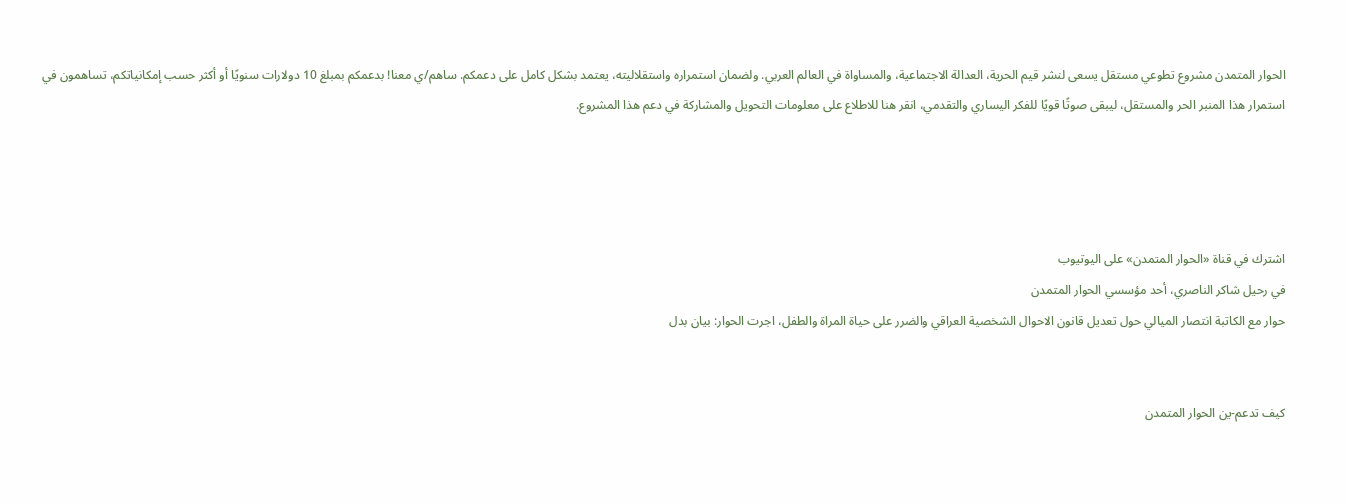الحوار المتمدن مشروع تطوعي مستقل يسعى لنشر قيم الحرية، العدالة الاجتماعية، والمساواة في العالم العربي. ولضمان استمراره واستقلاليته، يعتمد بشكل كامل على دعمكم. ساهم/ي معنا! بدعمكم بمبلغ 10 دولارات سنويًا أو أكثر حسب إمكانياتكم، تساهمون في استمرار هذا المنبر الحر والمستقل، ليبقى صوتًا قويًا للفكر اليساري والتقدمي، انقر هنا للاطلاع على معلومات التحويل والمشاركة في دعم هذا المشروع.




اشترك في قناة «الحوار المتمدن» على اليوتيوب
في رحيل شاكر الناصري، أحد مؤسسي الحوار المتمدن
حوار مع الكاتبة انتصار الميالي حول تعديل قانون الاحوال الشخصية العراقي والضرر على حياة المراة والطفل، اجرت الحوار: بيان بدل


كيف تدعم-ين الحوار المتمدن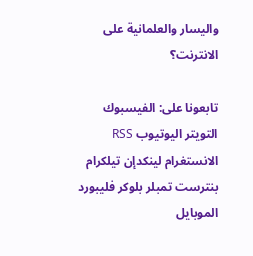واليسار والعلمانية على الانترنت؟

تابعونا على: الفيسبوك التويتر اليوتيوب RSS الانستغرام لينكدإن تيلكرام بنترست تمبلر بلوكر فليبورد الموبايل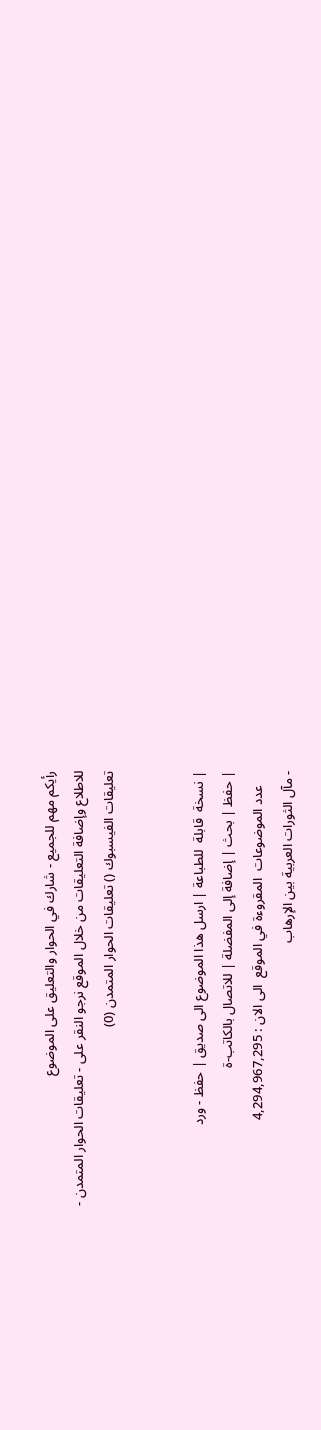رأيكم مهم للجميع - شارك في الحوار والتعليق على الموضوع
للاطلاع وإضافة التعليقات من خلال الموقع نرجو النقر على - تعليقات الحوار المتمدن -
تعليقات الفيسبوك () تعليقات الحوار المتمدن (0)


| نسخة  قابلة  للطباعة | ارسل هذا الموضوع الى صديق | حفظ - ورد
| حفظ | بحث | إضافة إلى المفضلة | للاتصال بالكاتب-ة
    عدد الموضوعات  المقروءة في الموقع  الى الان : 4,294,967,295
- مآل الثورات العربية بين الإرهاب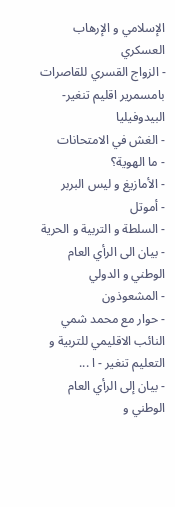الإسلامي و الإرهاب العسكري
- الزواج القسري للقاصرات بامسمرير اقليم تنغير- البيدوفيليا
- الغش في الامتحانات
- ما الهوية؟
- الأمازيغ و ليس البربر
- أموتل
- السلطة و التربية و الحرية
- بيان الى الرأي العام الوطني و الدولي
- المشعوذون
- حوار مع محمد شمي النائب الاقليمي للتربية و التعليم تنغير - ا ...
- بيان إلى الرأي العام الوطني و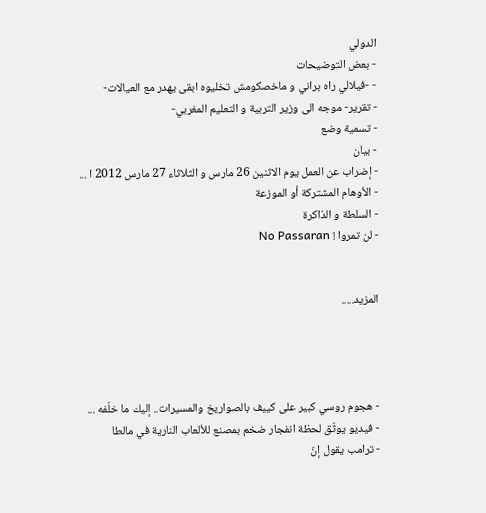الدولي
- بعض التوضيحات
- -فيلالي راه براني و ماخصكومش تخليوه ابقى يهدر مع العيالات-
- تقرير- موجه الى وزير التربية و التعليم المغربي-
- تسمية وضع
- بيان
- إضراب عن العمل يوم الاثنين 26 مارس و الثلاثاء 27 مارس 2012 ا ...
- الأوهام المشتركة أو الموزعة
- السلطة و الذاكرة
- لن تمروا ! No Passaran


المزيد.....




- هجوم روسي كبير على كييف بالصواريخ والمسيرات.. إليك ما خلّفه ...
- فيديو يوثّق لحظة انفجار ضخم بمصنع للألعاب النارية في مالطا
- ترامب يقول إنّ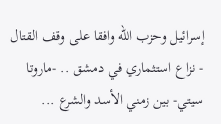إسرائيل وحزب الله وافقا على وقف القتال
- نزاع استثماري في دمشق .. -ماروتا سيتي- بين زمني الأسد والشرع ...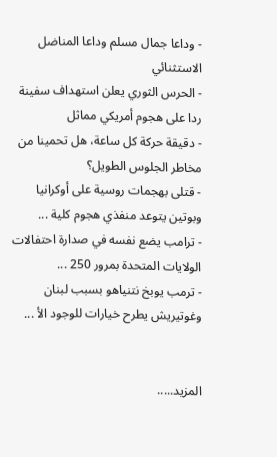- وداعا جمال مسلم وداعا المناضل الاستثنائي
- الحرس الثوري يعلن استهداف سفينة ردا على هجوم أمريكي مماثل
- دقيقة حركة كل ساعة، هل تحمينا من مخاطر الجلوس الطويل؟
- قتلى بهجمات روسية على أوكرانيا وبوتين يتوعد منفذي هجوم كلية ...
- ترامب يضع نفسه في صدارة احتفالات الولايات المتحدة بمرور 250 ...
- ترمب يوبخ نتنياهو بسبب لبنان وغوتيريش يطرح خيارات للوجود الأ ...


المزيد.....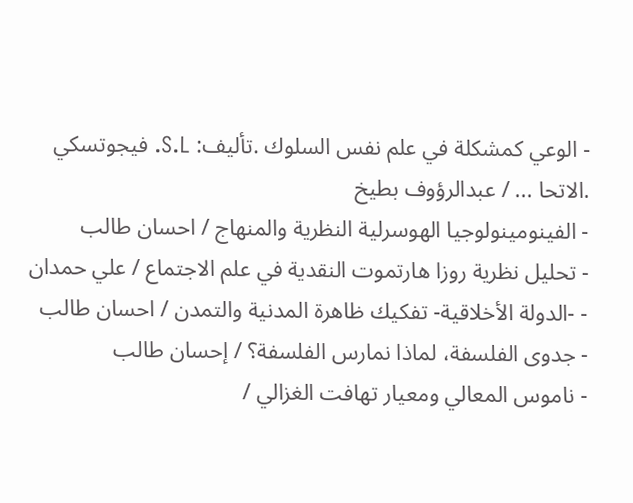- الوعي كمشكلة في علم نفس السلوك .تأليف: S.L. فيجوتسكي .الاتحا ... / عبدالرؤوف بطيخ
- الفينومينولوجيا الهوسرلية النظرية والمنهاج / احسان طالب
- تحليل نظرية روزا هارتموت النقدية في علم الاجتماع / علي حمدان
- -الدولة الأخلاقية- تفكيك ظاهرة المدنية والتمدن / احسان طالب
- جدوى الفلسفة، لماذا نمارس الفلسفة؟ / إحسان طالب
- ناموس المعالي ومعيار تهافت الغزالي /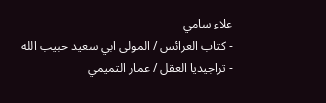علاء سامي
- كتاب العرائس / المولى ابي سعيد حبيب الله
- تراجيديا العقل / عمار التميمي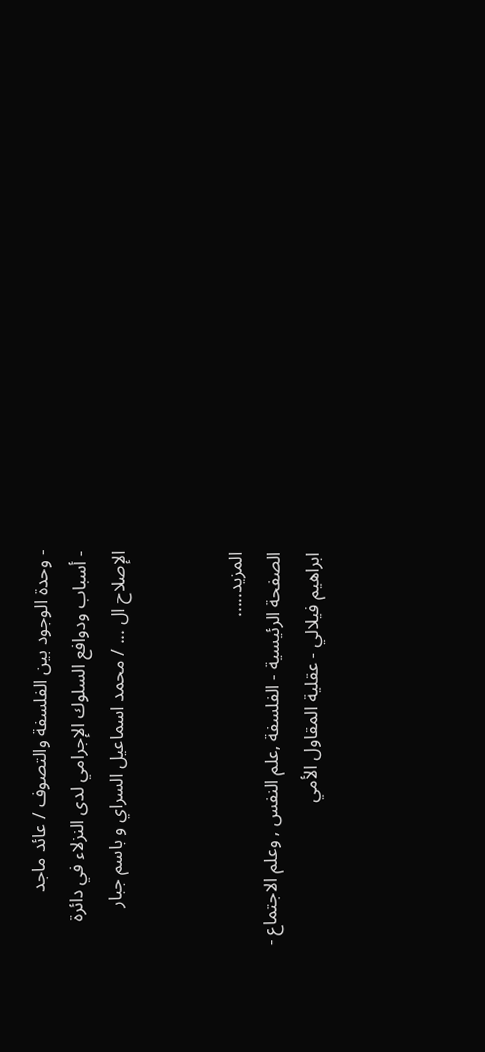- وحدة الوجود بين الفلسفة والتصوف / عائد ماجد
- أسباب ودوافع السلوك الإجرامي لدى النزلاء في دائرة الإصلاح ال ... / محمد اسماعيل السراي و باسم جبار


المزيد.....
الصفحة الرئيسية - الفلسفة ,علم النفس , وعلم الاجتماع - ابراهيم فيلالي - عقلية المقاول الأمي